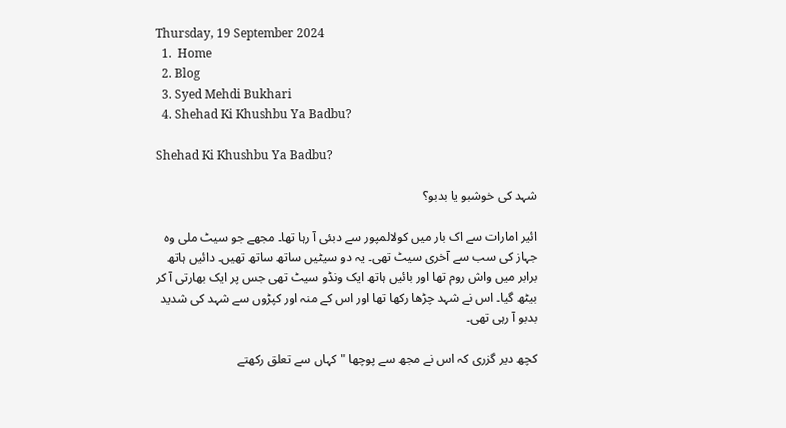Thursday, 19 September 2024
  1.  Home
  2. Blog
  3. Syed Mehdi Bukhari
  4. Shehad Ki Khushbu Ya Badbu?

Shehad Ki Khushbu Ya Badbu?

شہد کی خوشبو یا بدبو؟

ائیر امارات سے اک بار میں کولالمپور سے دبئی آ رہا تھا۔ مجھے جو سیٹ ملی وہ جہاز کی سب سے آخری سیٹ تھی۔ یہ دو سیٹیں ساتھ ساتھ تھیں۔ دائیں ہاتھ برابر میں واش روم تھا اور بائیں ہاتھ ایک ونڈو سیٹ تھی جس پر ایک بھارتی آ کر بیٹھ گیا۔ اس نے شہد چڑھا رکھا تھا اور اس کے منہ اور کپڑوں سے شہد کی شدید بدبو آ رہی تھی۔

کچھ دیر گزری کہ اس نے مجھ سے پوچھا "کہاں سے تعلق رکھتے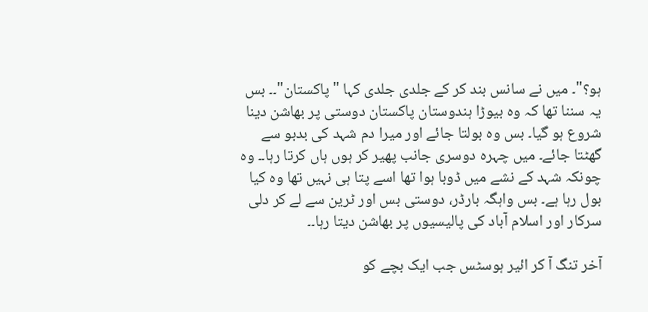ہو؟"۔ میں نے سانس بند کر کے جلدی جلدی کہا "پاکستان"۔۔ بس یہ سننا تھا کہ وہ بیوڑا ہندوستان پاکستان دوستی پر بھاشن دینا شروع ہو گیا۔ بس وہ بولتا جائے اور میرا دم شہد کی بدبو سے گھٹتا جائے۔ میں چہرہ دوسری جانب پھیر کر ہوں ہاں کرتا رہا۔۔ وہ چونکہ شہد کے نشے میں ڈوبا ہوا تھا اسے پتا ہی نہیں تھا وہ کیا بول رہا ہے۔ بس واہگہ بارڈر، دوستی بس اور ٹرین سے لے کر دلی سرکار اور اسلام آباد کی پالیسیوں پر بھاشن دیتا رہا۔۔

آخر تنگ آ کر ائیر ہوسٹس جب ایک بچے کو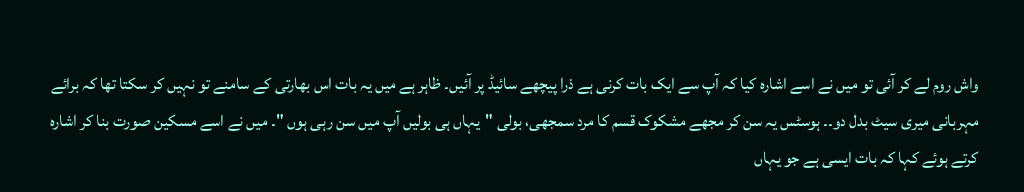واش روم لے کر آئی تو میں نے اسے اشارہ کیا کہ آپ سے ایک بات کرنی ہے ذرا پیچھے سائیڈ پر آئیں۔ ظاہر ہے میں یہ بات اس بھارتی کے سامنے تو نہیں کر سکتا تھا کہ برائے مہربانی میری سیٹ بدل دو۔۔ ہوسٹس یہ سن کر مجھے مشکوک قسم کا مرد سمجھی، بولی "یہاں ہی بولیں آپ میں سن رہی ہوں "۔ میں نے اسے مسکین صورت بنا کر اشارہ کرتے ہوئے کہا کہ بات ایسی ہے جو یہاں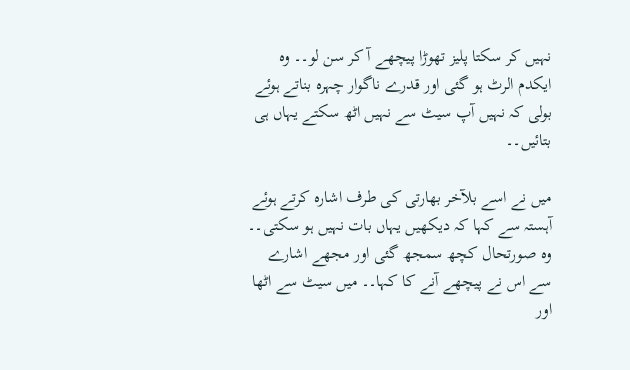نہیں کر سکتا پلیز تھوڑا پیچھے آ کر سن لو۔۔ وہ ایکدم الرٹ ہو گئی اور قدرے ناگوار چہرہ بناتے ہوئے بولی کہ نہیں آپ سیٹ سے نہیں اٹھ سکتے یہاں ہی بتائیں۔۔

میں نے اسے بلآخر بھارتی کی طرف اشارہ کرتے ہوئے آہستہ سے کہا کہ دیکھیں یہاں بات نہیں ہو سکتی۔۔ وہ صورتحال کچھ سمجھ گئی اور مجھے اشارے سے اس نے پیچھے آنے کا کہا۔۔ میں سیٹ سے اٹھا اور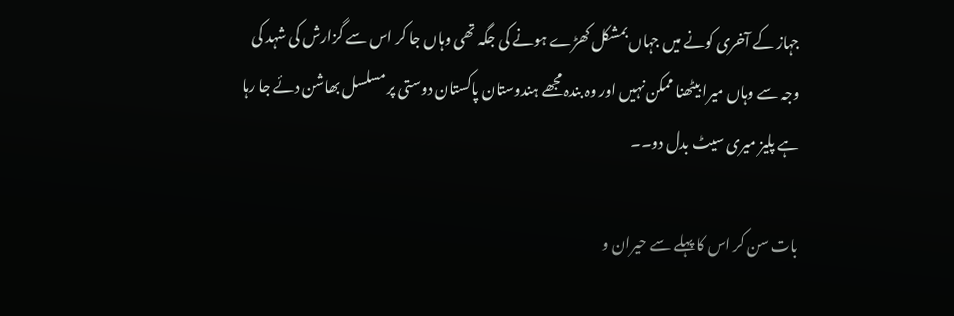جہاز کے آخری کونے میں جہاں بمشکل کھڑے ہونے کی جگہ تھی وہاں جا کر اس سے گزارش کی شہد کی وجہ سے وہاں میرا بیٹھنا ممکن نہیں اور وہ بندہ مجھے ہندوستان پاکستان دوستی پر مسلسل بھاشن دئے جا رہا ہے پلیز میری سیٹ بدل دو۔۔

بات سن کر اس کا پہلے سے حیران و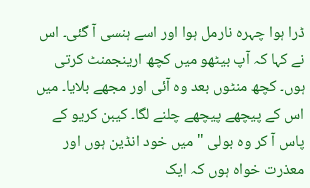ڈرا ہوا چہرہ نارمل ہوا اور اسے ہنسی آ گئی۔ اس نے کہا کہ آپ بیٹھو میں کچھ ارینجمنٹ کرتی ہوں۔ کچھ منٹوں بعد وہ آئی اور مجھے بلایا۔ میں اس کے پیچھے پیچھے چلنے لگا۔ کیبن کریو کے پاس آ کر وہ بولی " میں خود انڈین ہوں اور معذرت خواہ ہوں کہ ایک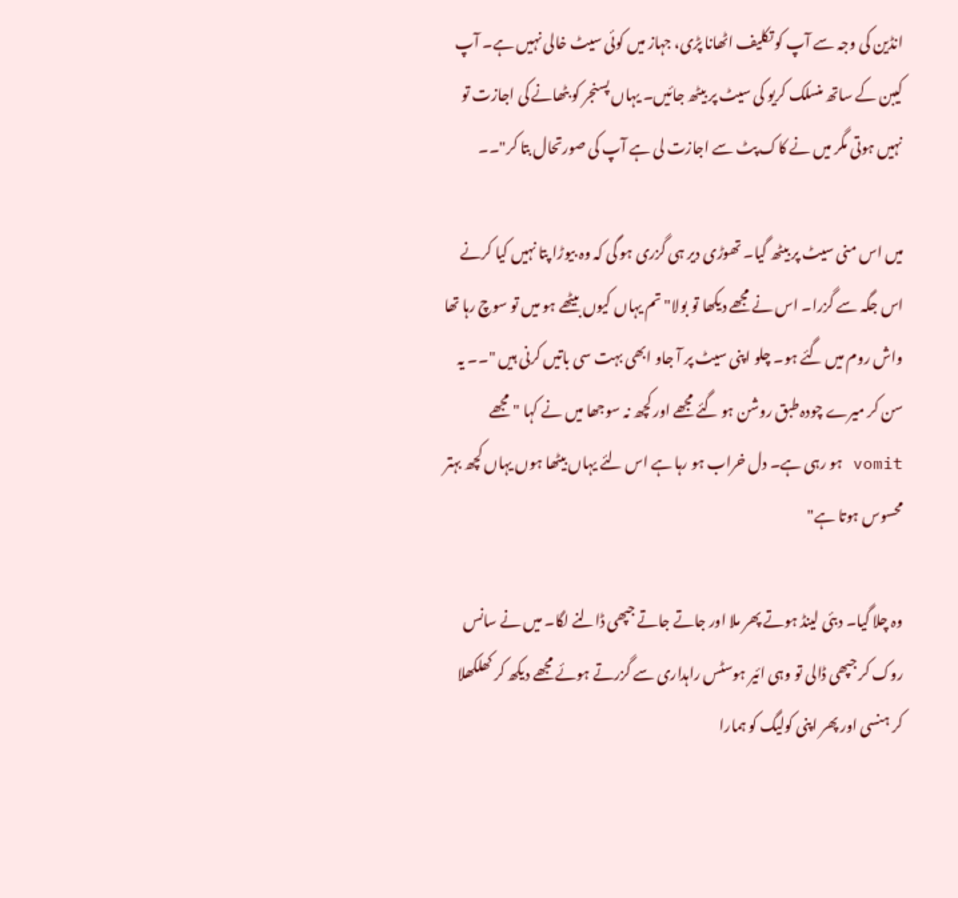انڈین کی وجہ سے آپ کو تکلیف اٹھانا پڑی، جہاز میں کوئی سیٹ خالی نہیں ہے۔ آپ کیبن کے ساتھ منسلک کریو کی سیٹ پر بیٹھ جائیں۔ یہاں پسنجر کو بٹھانے کی اجازت تو نہیں ہوتی مگر میں نے کاک پٹ سے اجازت لی ہے آپ کی صورتحال بتا کر"۔۔

میں اس منی سیٹ پر بیٹھ گیا۔ تھوڑی دیر ہی گزری ہو گی کہ وہ بیوڑا پتا نہیں کیا کرنے اس جگہ سے گزرا۔ اس نے مجھے دیکھا تو بولا" تم یہاں کیوں بیٹھے ہو میں تو سوچ رہا تھا واش روم میں گئے ہو۔ چلو اپنی سیٹ پر آ جاو ابھی بہت سی باتیں کرنی ہیں "۔۔ یہ سن کر میرے چودہ طبق روشن ہو گئے مجھے اور کچھ نہ سوجھا میں نے کہا "مجھے vomit ہو رہی ہے۔ دل خراب ہو رہا ہے اس لئے یہاں بیٹھا ہوں یہاں کچھ بہتر محسوس ہوتا ہے"

وہ چلا گیا۔ دبئی لینڈ ہوتے پھر ملا اور جاتے جاتے جپھی ڈالنے لگا۔ میں نے سانس روک کر جپھی ڈالی تو وہی ائیر ہوسٹس راہداری سے گزرتے ہوئے مجھے دیکھ کر کھلکھلا کر ہنسی اور پھر اپنی کولیگ کو ہمارا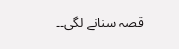قصہ سنانے لگی۔۔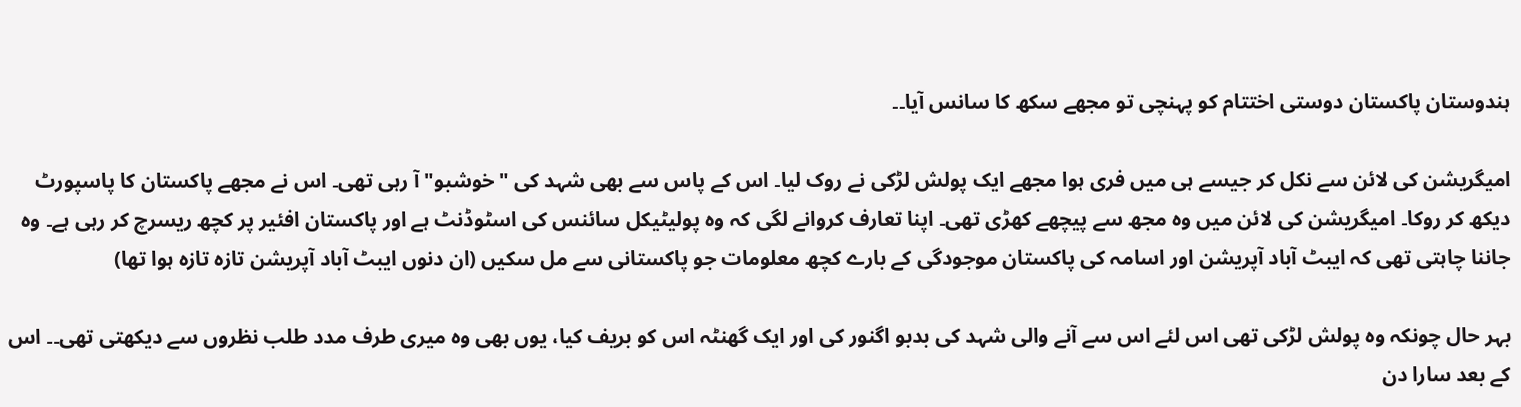ہندوستان پاکستان دوستی اختتام کو پہنچی تو مجھے سکھ کا سانس آیا۔۔

امیگریشن کی لائن سے نکل کر جیسے ہی میں فری ہوا مجھے ایک پولش لڑکی نے روک لیا۔ اس کے پاس سے بھی شہد کی "خوشبو" آ رہی تھی۔ اس نے مجھے پاکستان کا پاسپورٹ دیکھ کر روکا۔ امیگریشن کی لائن میں وہ مجھ سے پیچھے کھڑی تھی۔ اپنا تعارف کروانے لگی کہ وہ پولیٹیکل سائنس کی اسٹوڈنٹ ہے اور پاکستان افئیر پر کچھ ریسرچ کر رہی ہے۔ وہ جاننا چاہتی تھی کہ ایبٹ آباد آپریشن اور اسامہ کی پاکستان موجودگی کے بارے کچھ معلومات جو پاکستانی سے مل سکیں (ان دنوں ایبٹ آباد آپریشن تازہ تازہ ہوا تھا)

بہر حال چونکہ وہ پولش لڑکی تھی اس لئے اس سے آنے والی شہد کی بدبو اگنور کی اور ایک گھنٹہ اس کو بریف کیا، یوں بھی وہ میری طرف مدد طلب نظروں سے دیکھتی تھی۔۔ اس کے بعد سارا دن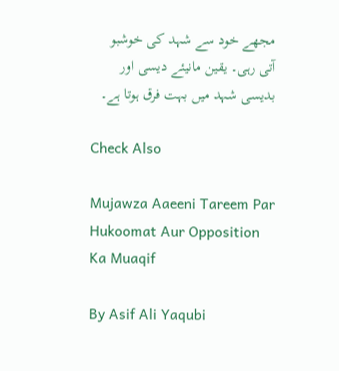مجھے خود سے شہد کی خوشبو آتی رہی۔ یقین مانیئے دیسی اور بدیسی شہد میں بہت فرق ہوتا ہے۔

Check Also

Mujawza Aaeeni Tareem Par Hukoomat Aur Opposition Ka Muaqif

By Asif Ali Yaqubi